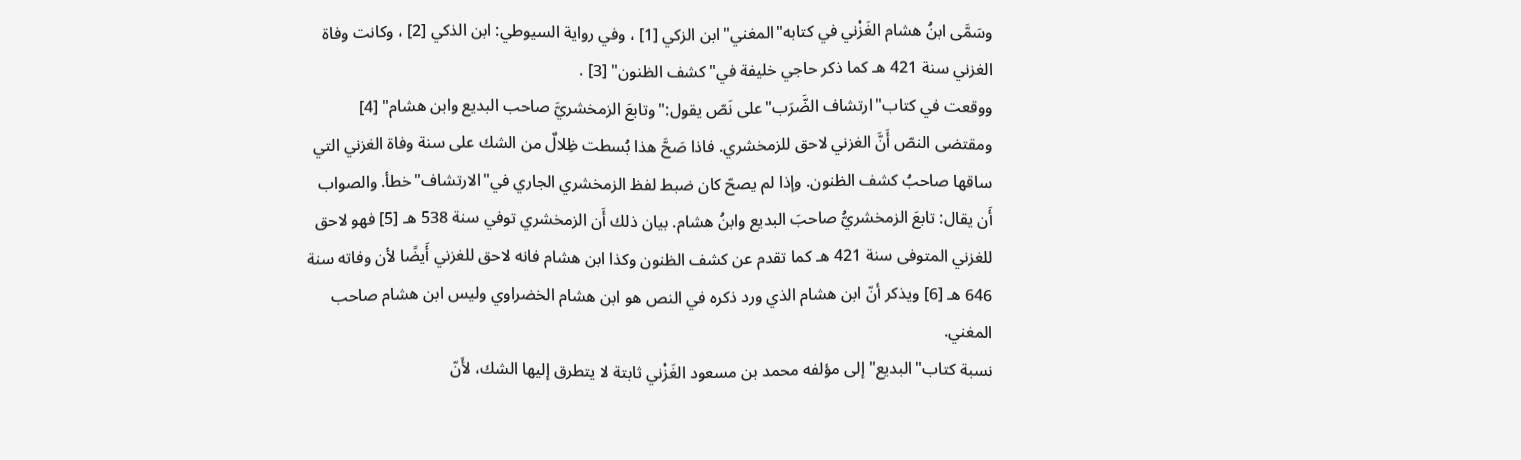وسَمَّى ابنُ هشام الغَزْني في كتابه"المغني"ابن الزكي [1] ، وفي رواية السيوطي: ابن الذكي [2] ، وكانت وفاة الغزني سنة 421 هـ كما ذكر حاجي خليفة في"كشف الظنون" [3] .
ووقعت في كتاب"ارتشاف الضَّرَب"على نَصّ يقول:"وتابعَ الزمخشريَّ صاحب البديع وابن هشام" [4] ومقتضى النصّ أَنَّ الغزني لاحق للزمخشري. فاذا صَحَّ هذا بُسطت ظِلالٌ من الشك على سنة وفاة الغزني التي ساقها صاحبُ كشف الظنون. وإذا لم يصحّ كان ضبط لفظ الزمخشري الجاري في"الارتشاف"خطأ. والصواب أَن يقال: تابعَ الزمخشريُّ صاحبَ البديع وابنُ هشام. بيان ذلك أَن الزمخشري توفي سنة 538 هـ [5] فهو لاحق للغزني المتوفى سنة 421 هـ كما تقدم عن كشف الظنون وكذا ابن هشام فانه لاحق للغزني أَيضًا لأن وفاته سنة 646 هـ [6] ويذكر أنّ ابن هشام الذي ورد ذكره في النص هو ابن هشام الخضراوي وليس ابن هشام صاحب المغني.
نسبة كتاب"البديع"إلى مؤلفه محمد بن مسعود الغَزْني ثابتة لا يتطرق إليها الشك، لأَنّ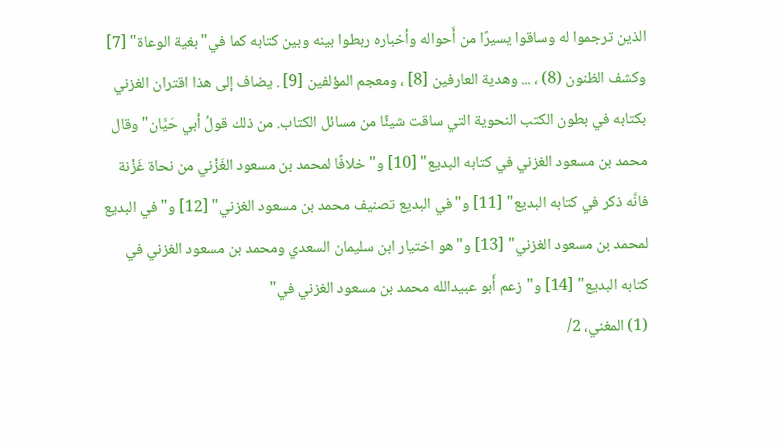الذين ترجموا له وساقوا يسيرًا من أَحواله وأخباره ربطوا بينه وبين كتابه كما في"بغية الوعاة" [7] وكشف الظنون (8) ، ... وهدية العارفين [8] ، ومعجم المؤلفين [9] . يضاف إلى هذا اقتران الغزني بكتابه في بطون الكتب النحوية التي ساقت شيئًا من مسائل الكتاب. من ذلك قولُ أبي حَيَّان"وقال محمد بن مسعود الغزني في كتابه البديع" [10] و"خلافًا لمحمد بن مسعود الغَزْني من نحاة غَزْنة فانَّه ذكر في كتابه البديع" [11] و"في البديع تصنيف محمد بن مسعود الغزني" [12] و"في البديع لمحمد بن مسعود الغزني" [13] و"هو اختيار ابن سليمان السعدي ومحمد بن مسعود الغزني في كتابه البديع" [14] و"زعم أَبو عبيدالله محمد بن مسعود الغزني في"
(1) المغني، 2/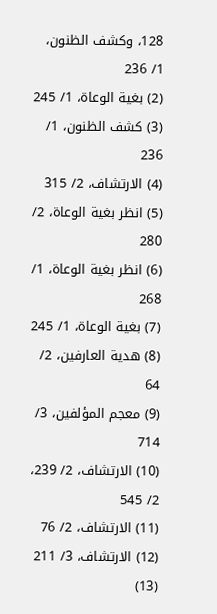128، وكشف الظنون، 1/ 236
(2) بغية الوعاة، 1/ 245
(3) كشف الظنون، 1/ 236
(4) الارتشاف، 2/ 315
(5) انظر بغية الوعاة، 2/ 280
(6) انظر بغية الوعاة، 1/ 268
(7) بغية الوعاة، 1/ 245
(8) هدية العارفين، 2/ 64
(9) معجم المؤلفين، 3/ 714
(10) الارتشاف، 2/ 239، 2/ 545
(11) الارتشاف، 2/ 76
(12) الارتشاف، 3/ 211
(13)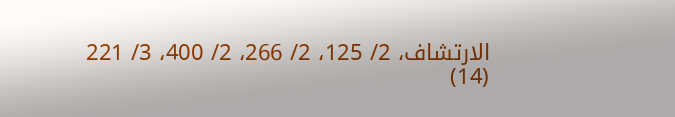الارتشاف، 2/ 125، 2/ 266، 2/ 400، 3/ 221
(14)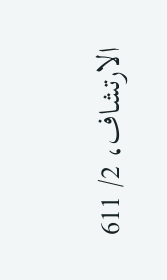الارتشاف، 2/ 611